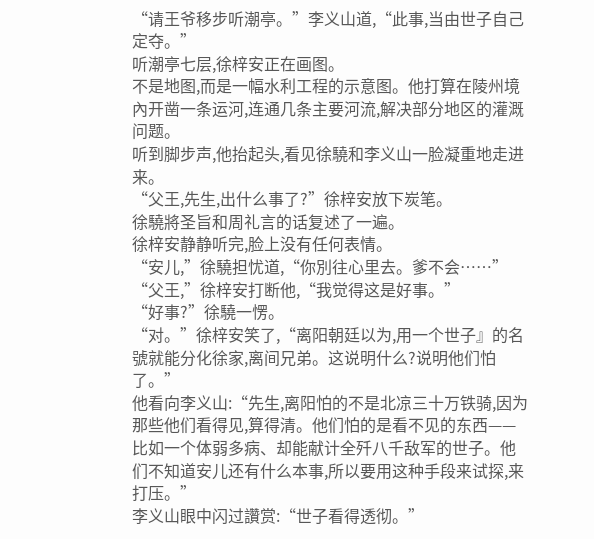“请王爷移步听潮亭。”李义山道,“此事,当由世子自己定夺。”
听潮亭七层,徐梓安正在画图。
不是地图,而是一幅水利工程的示意图。他打算在陵州境內开凿一条运河,连通几条主要河流,解决部分地区的灌溉问题。
听到脚步声,他抬起头,看见徐驍和李义山一脸凝重地走进来。
“父王,先生,出什么事了?”徐梓安放下炭笔。
徐驍將圣旨和周礼言的话复述了一遍。
徐梓安静静听完,脸上没有任何表情。
“安儿,”徐驍担忧道,“你別往心里去。爹不会……”
“父王,”徐梓安打断他,“我觉得这是好事。”
“好事?”徐驍一愣。
“对。”徐梓安笑了,“离阳朝廷以为,用一个世子』的名號就能分化徐家,离间兄弟。这说明什么?说明他们怕了。”
他看向李义山:“先生,离阳怕的不是北凉三十万铁骑,因为那些他们看得见,算得清。他们怕的是看不见的东西——比如一个体弱多病、却能献计全歼八千敌军的世子。他们不知道安儿还有什么本事,所以要用这种手段来试探,来打压。”
李义山眼中闪过讚赏:“世子看得透彻。”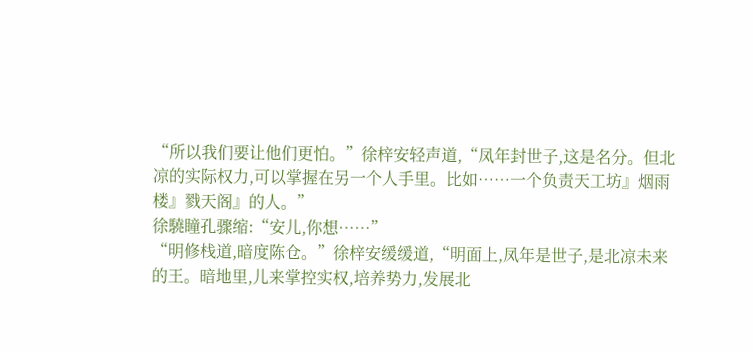“所以我们要让他们更怕。”徐梓安轻声道,“凤年封世子,这是名分。但北凉的实际权力,可以掌握在另一个人手里。比如……一个负责天工坊』烟雨楼』戮天阁』的人。”
徐驍瞳孔骤缩:“安儿,你想……”
“明修栈道,暗度陈仓。”徐梓安缓缓道,“明面上,凤年是世子,是北凉未来的王。暗地里,儿来掌控实权,培养势力,发展北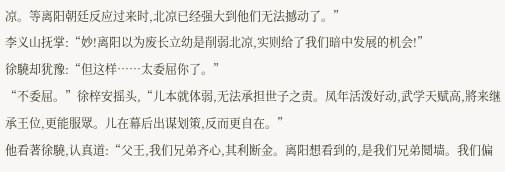凉。等离阳朝廷反应过来时,北凉已经强大到他们无法撼动了。”
李义山抚掌:“妙!离阳以为废长立幼是削弱北凉,实则给了我们暗中发展的机会!”
徐驍却犹豫:“但这样……太委屈你了。”
“不委屈。”徐梓安摇头,“儿本就体弱,无法承担世子之责。凤年活泼好动,武学天赋高,將来继承王位,更能服眾。儿在幕后出谋划策,反而更自在。”
他看著徐驍,认真道:“父王,我们兄弟齐心,其利断金。离阳想看到的,是我们兄弟鬩墙。我们偏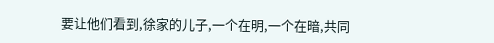要让他们看到,徐家的儿子,一个在明,一个在暗,共同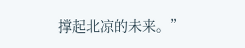撑起北凉的未来。”